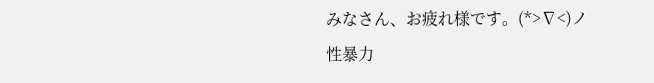みなさん、お疲れ様です。(*>∇<)ノ
性暴力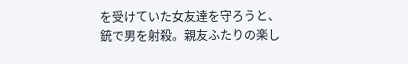を受けていた女友達を守ろうと、銃で男を射殺。親友ふたりの楽し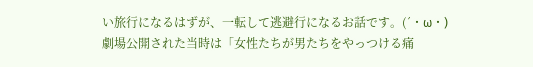い旅行になるはずが、一転して逃避行になるお話です。(´・ω・)
劇場公開された当時は「女性たちが男たちをやっつける痛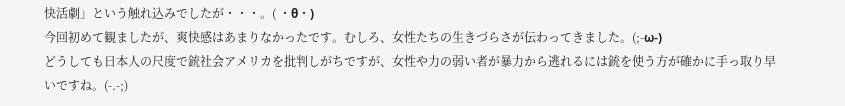快活劇」という触れ込みでしたが・・・。( ・θ・)
今回初めて観ましたが、爽快感はあまりなかったです。むしろ、女性たちの生きづらさが伝わってきました。(;-ω-)
どうしても日本人の尺度で銃社会アメリカを批判しがちですが、女性や力の弱い者が暴力から逃れるには銃を使う方が確かに手っ取り早いですね。(-.-;)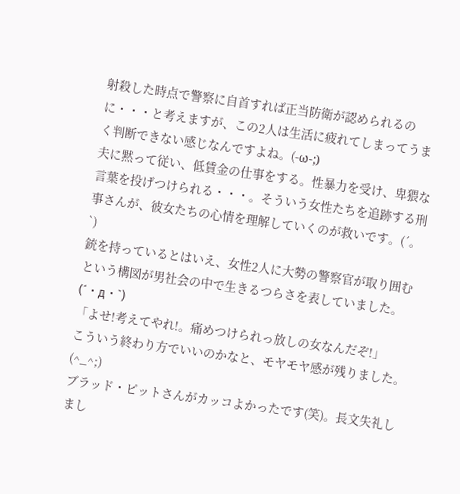射殺した時点で警察に自首すれば正当防衛が認められるのに・・・と考えますが、この2人は生活に疲れてしまってうまく判断できない感じなんですよね。(-ω-;)
夫に黙って従い、低賃金の仕事をする。性暴力を受け、卑猥な言葉を投げつけられる・・・。そういう女性たちを追跡する刑事さんが、彼女たちの心情を理解していくのが救いです。(´。`)
銃を持っているとはいえ、女性2人に大勢の警察官が取り囲むという構図が男社会の中で生きるつらさを表していました。(´・д・`)
「よせ!考えてやれ!。痛めつけられっ放しの女なんだぞ!」
こういう終わり方でいいのかなと、モヤモヤ感が残りました。(^_^;)
ブラッド・ピットさんがカッコよかったです(笑)。長文失礼しまし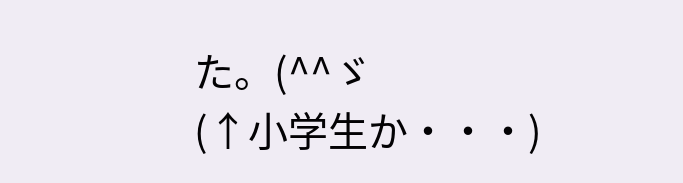た。(^^ゞ
(↑小学生か・・・)